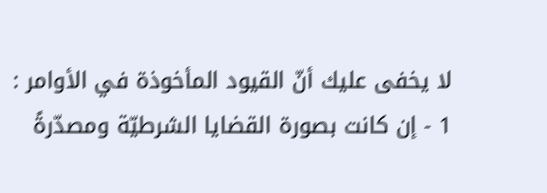لا يخفى عليك أنّ القيود المأخوذة في الأوامر :
1 - إن كانت بصورة القضايا الشرطيّة ومصدّرةً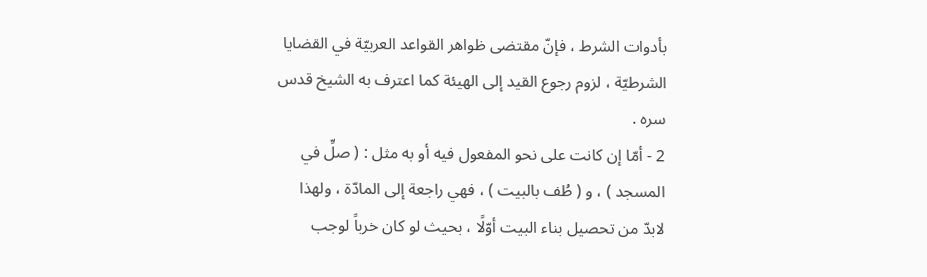بأدوات الشرط ، فإنّ مقتضى ظواهر القواعد العربيّة في القضايا الشرطيّة ، لزوم رجوع القيد إلى الهيئة كما اعترف به الشيخ قدس سره .
2 - أمّا إن كانت على نحو المفعول فيه أو به مثل : ( صلِّ في المسجد ) ، و ( طُف بالبيت ) ، فهي راجعة إلى المادّة ، ولهذا لابدّ من تحصيل بناء البيت أوّلًا ، بحيث لو كان خرباً لوجب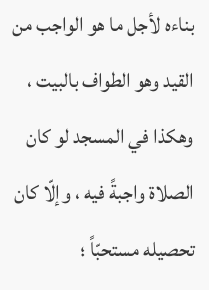بناءه لأجل ما هو الواجب من القيد وهو الطواف بالبيت ، وهكذا في المسجد لو كان الصلاة واجبةً فيه ، وإلّا كان تحصيله مستحبّاً ؛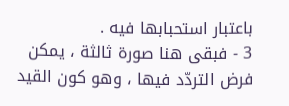باعتبار استحبابها فيه .
3 - فبقى هنا صورة ثالثة ، يمكن فرض التردّد فيها ، وهو كون القيد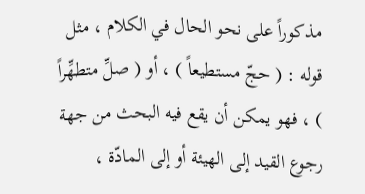مذكوراً على نحو الحال في الكلام ، مثل قوله : ( حجّ مستطيعاً ) ، أو ( صلِّ متطهِّراً ) ، فهو يمكن أن يقع فيه البحث من جهة رجوع القيد إلى الهيئة أو إلى المادّة ،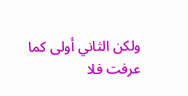ولكن الثاني أولى كما عرفت فلا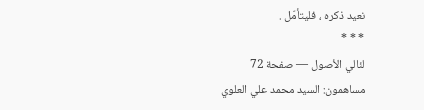نعيد ذكره ، فليتأمّل .
* * *
لئالي الأصول — صفحة 72
مساهمون: السيد محمد علي العلوي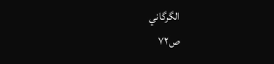الگرگاني
ص٧٢